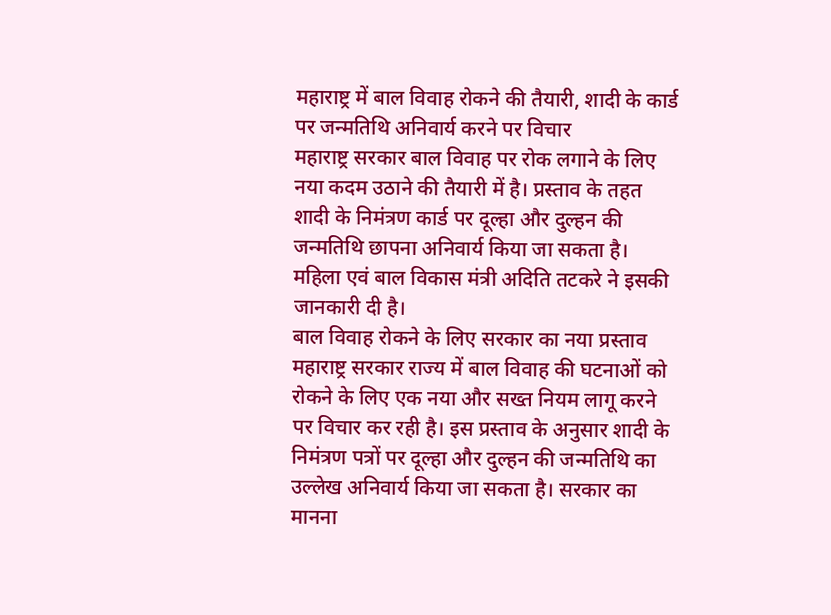महाराष्ट्र में बाल विवाह रोकने की तैयारी, शादी के कार्ड पर जन्मतिथि अनिवार्य करने पर विचार
महाराष्ट्र सरकार बाल विवाह पर रोक लगाने के लिए नया कदम उठाने की तैयारी में है। प्रस्ताव के तहत शादी के निमंत्रण कार्ड पर दूल्हा और दुल्हन की जन्मतिथि छापना अनिवार्य किया जा सकता है। महिला एवं बाल विकास मंत्री अदिति तटकरे ने इसकी जानकारी दी है।
बाल विवाह रोकने के लिए सरकार का नया प्रस्ताव
महाराष्ट्र सरकार राज्य में बाल विवाह की घटनाओं को रोकने के लिए एक नया और सख्त नियम लागू करने पर विचार कर रही है। इस प्रस्ताव के अनुसार शादी के निमंत्रण पत्रों पर दूल्हा और दुल्हन की जन्मतिथि का उल्लेख अनिवार्य किया जा सकता है। सरकार का मानना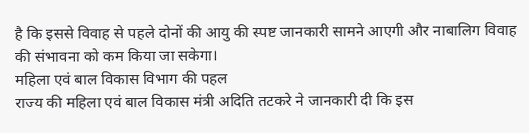है कि इससे विवाह से पहले दोनों की आयु की स्पष्ट जानकारी सामने आएगी और नाबालिग विवाह की संभावना को कम किया जा सकेगा।
महिला एवं बाल विकास विभाग की पहल
राज्य की महिला एवं बाल विकास मंत्री अदिति तटकरे ने जानकारी दी कि इस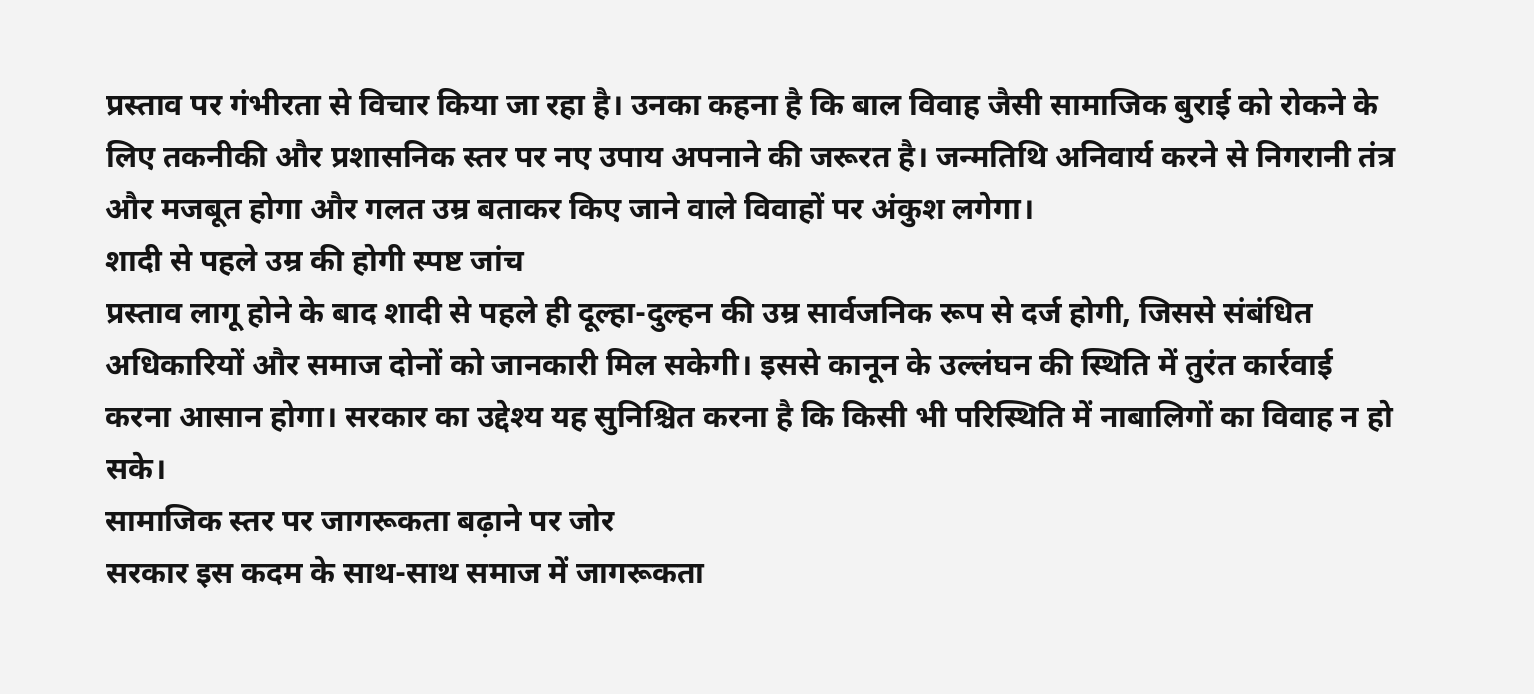प्रस्ताव पर गंभीरता से विचार किया जा रहा है। उनका कहना है कि बाल विवाह जैसी सामाजिक बुराई को रोकने के लिए तकनीकी और प्रशासनिक स्तर पर नए उपाय अपनाने की जरूरत है। जन्मतिथि अनिवार्य करने से निगरानी तंत्र और मजबूत होगा और गलत उम्र बताकर किए जाने वाले विवाहों पर अंकुश लगेगा।
शादी से पहले उम्र की होगी स्पष्ट जांच
प्रस्ताव लागू होने के बाद शादी से पहले ही दूल्हा-दुल्हन की उम्र सार्वजनिक रूप से दर्ज होगी, जिससे संबंधित अधिकारियों और समाज दोनों को जानकारी मिल सकेगी। इससे कानून के उल्लंघन की स्थिति में तुरंत कार्रवाई करना आसान होगा। सरकार का उद्देश्य यह सुनिश्चित करना है कि किसी भी परिस्थिति में नाबालिगों का विवाह न हो सके।
सामाजिक स्तर पर जागरूकता बढ़ाने पर जोर
सरकार इस कदम के साथ-साथ समाज में जागरूकता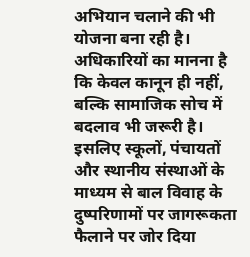अभियान चलाने की भी योजना बना रही है। अधिकारियों का मानना है कि केवल कानून ही नहीं, बल्कि सामाजिक सोच में बदलाव भी जरूरी है। इसलिए स्कूलों, पंचायतों और स्थानीय संस्थाओं के माध्यम से बाल विवाह के दुष्परिणामों पर जागरूकता फैलाने पर जोर दिया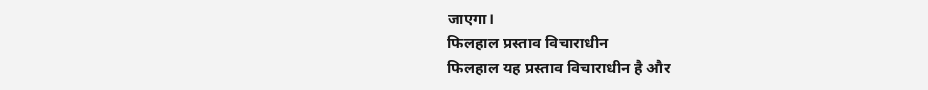जाएगा।
फिलहाल प्रस्ताव विचाराधीन
फिलहाल यह प्रस्ताव विचाराधीन है और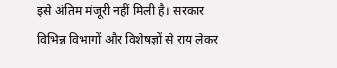इसे अंतिम मंजूरी नहीं मिली है। सरकार विभिन्न विभागों और विशेषज्ञों से राय लेकर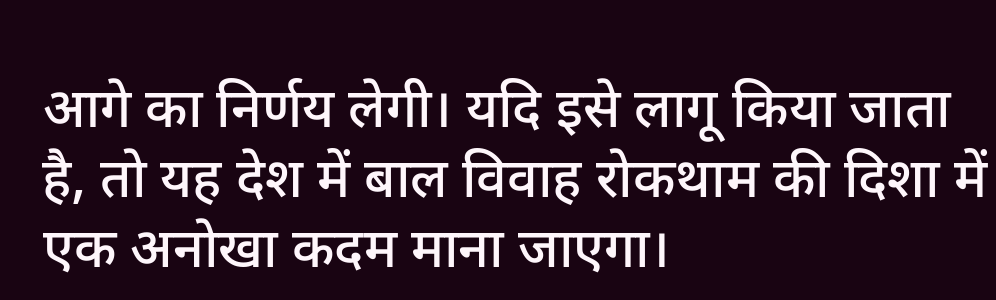आगे का निर्णय लेगी। यदि इसे लागू किया जाता है, तो यह देश में बाल विवाह रोकथाम की दिशा में एक अनोखा कदम माना जाएगा।